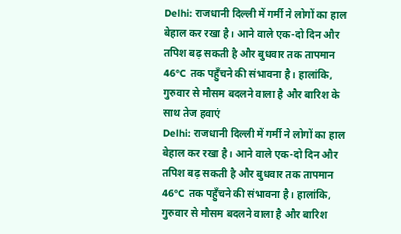Delhi: राजधानी दिल्ली में गर्मी ने लोगों का हाल बेहाल कर रखा है। आने वाले एक-दो दिन और तपिश बढ़ सकती है और बुधवार तक तापमान 46°C तक पहुँचने की संभावना है। हालांकि, गुरुवार से मौसम बदलने वाला है और बारिश के साथ तेज हवाएं
Delhi: राजधानी दिल्ली में गर्मी ने लोगों का हाल बेहाल कर रखा है। आने वाले एक-दो दिन और तपिश बढ़ सकती है और बुधवार तक तापमान 46°C तक पहुँचने की संभावना है। हालांकि, गुरुवार से मौसम बदलने वाला है और बारिश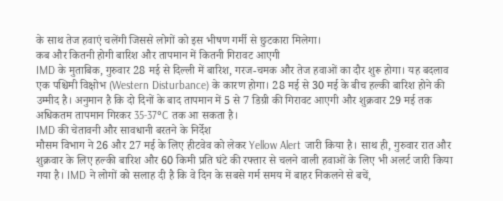के साथ तेज हवाएं चलेंगी जिससे लोगों को इस भीषण गर्मी से छुटकारा मिलेगा।
कब और कितनी होगी बारिश और तापमान में कितनी गिरावट आएगी
IMD के मुताबिक, गुरुवार 28 मई से दिल्ली में बारिश, गरज-चमक और तेज हवाओं का दौर शुरू होगा। यह बदलाव एक पश्चिमी विक्षोभ (Western Disturbance) के कारण होगा। 28 मई से 30 मई के बीच हल्की बारिश होने की उम्मीद है। अनुमान है कि दो दिनों के बाद तापमान में 5 से 7 डिग्री की गिरावट आएगी और शुक्रवार 29 मई तक अधिकतम तापमान गिरकर 35-37°C तक आ सकता है।
IMD की चेतावनी और सावधानी बरतने के निर्देश
मौसम विभाग ने 26 और 27 मई के लिए हीटवेव को लेकर Yellow Alert जारी किया है। साथ ही, गुरुवार रात और शुक्रवार के लिए हल्की बारिश और 60 किमी प्रति घंटे की रफ्तार से चलने वाली हवाओं के लिए भी अलर्ट जारी किया गया है। IMD ने लोगों को सलाह दी है कि वे दिन के सबसे गर्म समय में बाहर निकलने से बचें,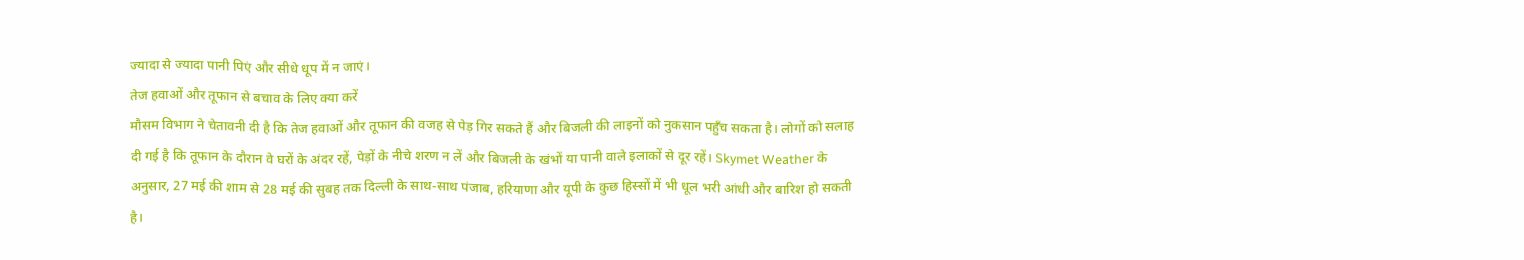ज्यादा से ज्यादा पानी पिएं और सीधे धूप में न जाएं।
तेज हवाओं और तूफान से बचाव के लिए क्या करें
मौसम विभाग ने चेतावनी दी है कि तेज हवाओं और तूफान की वजह से पेड़ गिर सकते हैं और बिजली की लाइनों को नुकसान पहुँच सकता है। लोगों को सलाह दी गई है कि तूफान के दौरान वे घरों के अंदर रहें, पेड़ों के नीचे शरण न लें और बिजली के खंभों या पानी वाले इलाकों से दूर रहें। Skymet Weather के अनुसार, 27 मई की शाम से 28 मई की सुबह तक दिल्ली के साथ-साथ पंजाब, हरियाणा और यूपी के कुछ हिस्सों में भी धूल भरी आंधी और बारिश हो सकती है।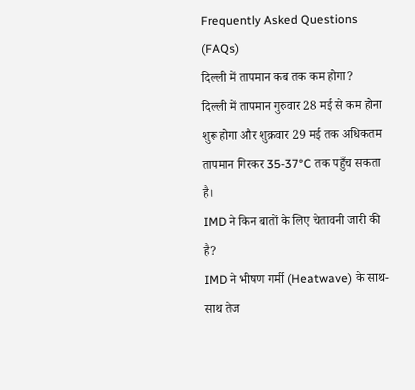Frequently Asked Questions (FAQs)
दिल्ली में तापमान कब तक कम होगा?
दिल्ली में तापमान गुरुवार 28 मई से कम होना शुरू होगा और शुक्रवार 29 मई तक अधिकतम तापमान गिरकर 35-37°C तक पहुँच सकता है।
IMD ने किन बातों के लिए चेतावनी जारी की है?
IMD ने भीषण गर्मी (Heatwave) के साथ-साथ तेज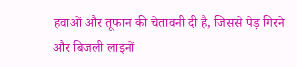हवाओं और तूफान की चेतावनी दी है, जिससे पेड़ गिरने और बिजली लाइनों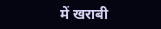में खराबी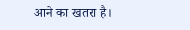आने का खतरा है।